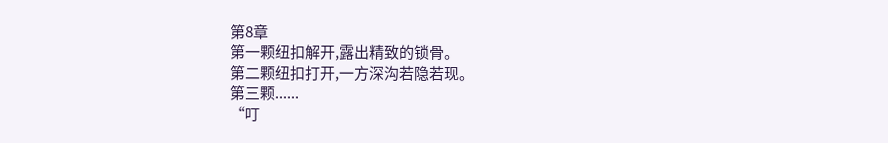第8章
第一颗纽扣解开,露出精致的锁骨。
第二颗纽扣打开,一方深沟若隐若现。
第三颗......
“叮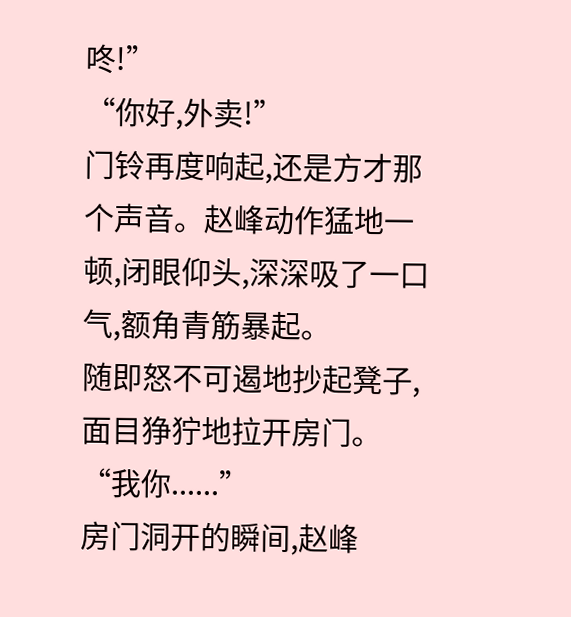咚!”
“你好,外卖!”
门铃再度响起,还是方才那个声音。赵峰动作猛地一顿,闭眼仰头,深深吸了一口气,额角青筋暴起。
随即怒不可遏地抄起凳子,面目狰狞地拉开房门。
“我你......”
房门洞开的瞬间,赵峰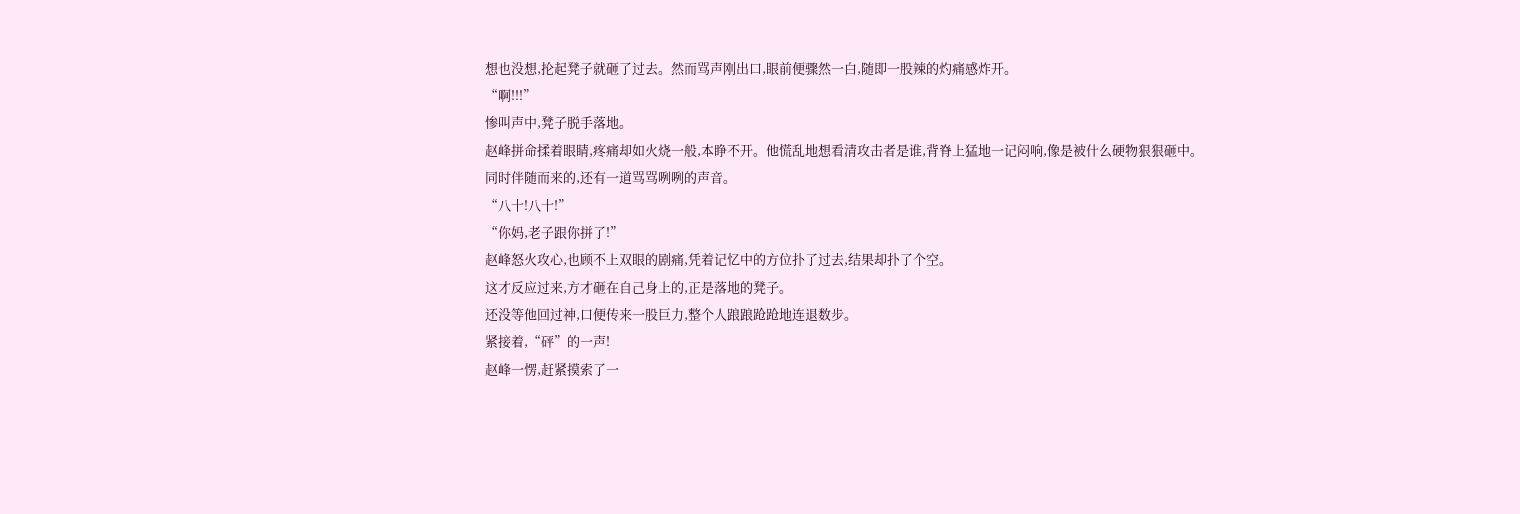想也没想,抡起凳子就砸了过去。然而骂声刚出口,眼前便骤然一白,随即一股辣的灼痛感炸开。
“啊!!!”
惨叫声中,凳子脱手落地。
赵峰拼命揉着眼睛,疼痛却如火烧一般,本睁不开。他慌乱地想看清攻击者是谁,背脊上猛地一记闷响,像是被什么硬物狠狠砸中。
同时伴随而来的,还有一道骂骂咧咧的声音。
“八十!八十!”
“你妈,老子跟你拼了!”
赵峰怒火攻心,也顾不上双眼的剧痛,凭着记忆中的方位扑了过去,结果却扑了个空。
这才反应过来,方才砸在自己身上的,正是落地的凳子。
还没等他回过神,口便传来一股巨力,整个人踉踉跄跄地连退数步。
紧接着,“砰”的一声!
赵峰一愣,赶紧摸索了一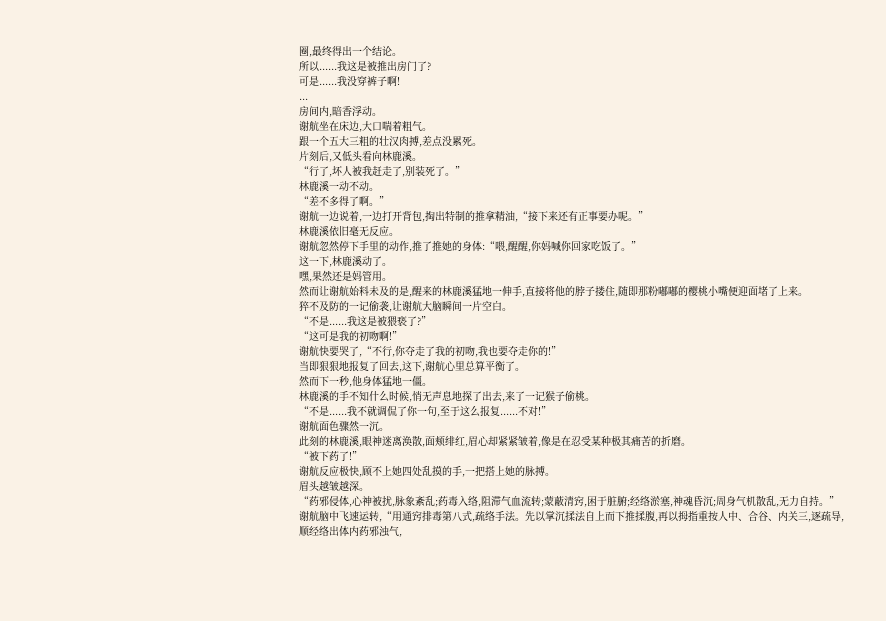圈,最终得出一个结论。
所以......我这是被推出房门了?
可是......我没穿裤子啊!
...
房间内,暗香浮动。
谢航坐在床边,大口喘着粗气。
跟一个五大三粗的壮汉肉搏,差点没累死。
片刻后,又低头看向林鹿溪。
“行了,坏人被我赶走了,别装死了。”
林鹿溪一动不动。
“差不多得了啊。”
谢航一边说着,一边打开背包,掏出特制的推拿精油,“接下来还有正事要办呢。”
林鹿溪依旧毫无反应。
谢航忽然停下手里的动作,推了推她的身体:“喂,醒醒,你妈喊你回家吃饭了。”
这一下,林鹿溪动了。
嘿,果然还是妈管用。
然而让谢航始料未及的是,醒来的林鹿溪猛地一伸手,直接将他的脖子搂住,随即那粉嘟嘟的樱桃小嘴便迎面堵了上来。
猝不及防的一记偷袭,让谢航大脑瞬间一片空白。
“不是......我这是被猥亵了?”
“这可是我的初吻啊!”
谢航快要哭了,“不行,你夺走了我的初吻,我也要夺走你的!”
当即狠狠地报复了回去,这下,谢航心里总算平衡了。
然而下一秒,他身体猛地一僵。
林鹿溪的手不知什么时候,悄无声息地探了出去,来了一记猴子偷桃。
“不是......我不就调侃了你一句,至于这么报复......不对!”
谢航面色骤然一沉。
此刻的林鹿溪,眼神迷离涣散,面颊绯红,眉心却紧紧皱着,像是在忍受某种极其痛苦的折磨。
“被下药了!”
谢航反应极快,顾不上她四处乱摸的手,一把搭上她的脉搏。
眉头越皱越深。
“药邪侵体,心神被扰,脉象紊乱;药毒入络,阻滞气血流转;蒙蔽清窍,困于脏腑;经络淤塞,神魂昏沉;周身气机散乱,无力自持。”
谢航脑中飞速运转,“用通窍排毒第八式,疏络手法。先以掌沉揉法自上而下推揉腹,再以拇指重按人中、合谷、内关三,逐疏导,顺经络出体内药邪浊气,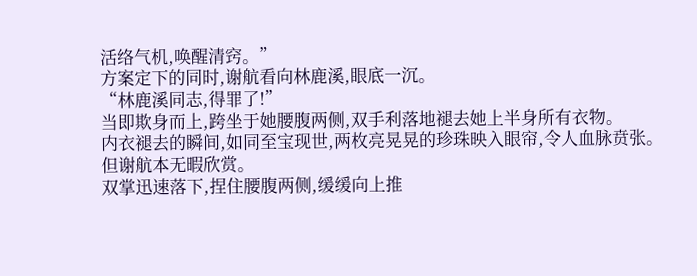活络气机,唤醒清窍。”
方案定下的同时,谢航看向林鹿溪,眼底一沉。
“林鹿溪同志,得罪了!”
当即欺身而上,跨坐于她腰腹两侧,双手利落地褪去她上半身所有衣物。
内衣褪去的瞬间,如同至宝现世,两枚亮晃晃的珍珠映入眼帘,令人血脉贲张。
但谢航本无暇欣赏。
双掌迅速落下,捏住腰腹两侧,缓缓向上推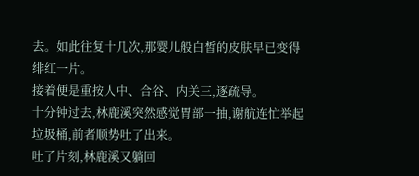去。如此往复十几次,那婴儿般白皙的皮肤早已变得绯红一片。
接着便是重按人中、合谷、内关三,逐疏导。
十分钟过去,林鹿溪突然感觉胃部一抽,谢航连忙举起垃圾桶,前者顺势吐了出来。
吐了片刻,林鹿溪又躺回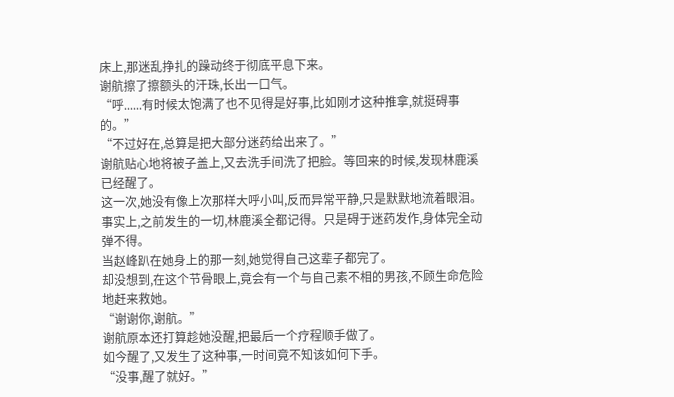床上,那迷乱挣扎的躁动终于彻底平息下来。
谢航擦了擦额头的汗珠,长出一口气。
“呼......有时候太饱满了也不见得是好事,比如刚才这种推拿,就挺碍事的。”
“不过好在,总算是把大部分迷药给出来了。”
谢航贴心地将被子盖上,又去洗手间洗了把脸。等回来的时候,发现林鹿溪已经醒了。
这一次,她没有像上次那样大呼小叫,反而异常平静,只是默默地流着眼泪。
事实上,之前发生的一切,林鹿溪全都记得。只是碍于迷药发作,身体完全动弹不得。
当赵峰趴在她身上的那一刻,她觉得自己这辈子都完了。
却没想到,在这个节骨眼上,竟会有一个与自己素不相的男孩,不顾生命危险地赶来救她。
“谢谢你,谢航。”
谢航原本还打算趁她没醒,把最后一个疗程顺手做了。
如今醒了,又发生了这种事,一时间竟不知该如何下手。
“没事,醒了就好。”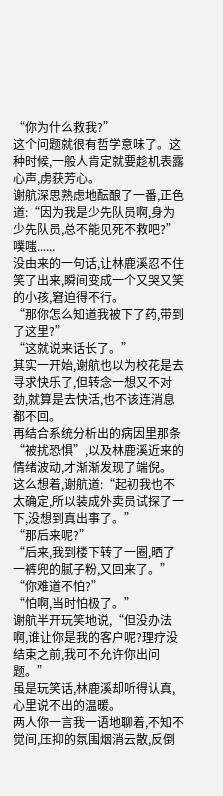“你为什么救我?”
这个问题就很有哲学意味了。这种时候,一般人肯定就要趁机表露心声,虏获芳心。
谢航深思熟虑地酝酿了一番,正色道:“因为我是少先队员啊,身为少先队员,总不能见死不救吧?”
噗嗤......
没由来的一句话,让林鹿溪忍不住笑了出来,瞬间变成一个又哭又笑的小孩,窘迫得不行。
“那你怎么知道我被下了药,带到了这里?”
“这就说来话长了。”
其实一开始,谢航也以为校花是去寻求快乐了,但转念一想又不对劲,就算是去快活,也不该连消息都不回。
再结合系统分析出的病因里那条“被扰恐惧”,以及林鹿溪近来的情绪波动,才渐渐发现了端倪。
这么想着,谢航道:“起初我也不太确定,所以装成外卖员试探了一下,没想到真出事了。”
“那后来呢?”
“后来,我到楼下转了一圈,晒了一裤兜的腻子粉,又回来了。”
“你难道不怕?”
“怕啊,当时怕极了。”
谢航半开玩笑地说,“但没办法啊,谁让你是我的客户呢?理疗没结束之前,我可不允许你出问题。”
虽是玩笑话,林鹿溪却听得认真,心里说不出的温暖。
两人你一言我一语地聊着,不知不觉间,压抑的氛围烟消云散,反倒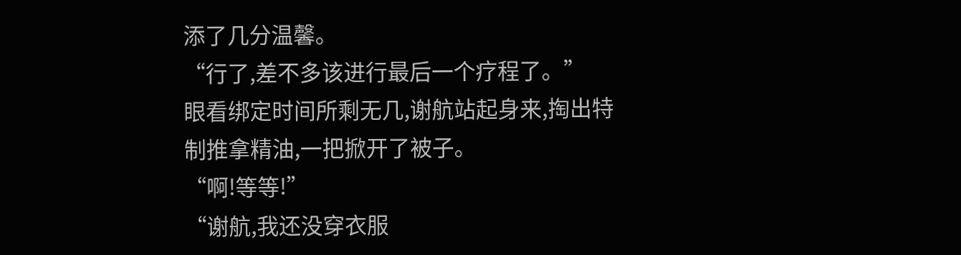添了几分温馨。
“行了,差不多该进行最后一个疗程了。”
眼看绑定时间所剩无几,谢航站起身来,掏出特制推拿精油,一把掀开了被子。
“啊!等等!”
“谢航,我还没穿衣服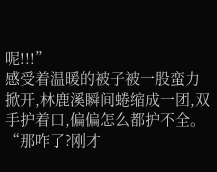呢!!!”
感受着温暖的被子被一股蛮力掀开,林鹿溪瞬间蜷缩成一团,双手护着口,偏偏怎么都护不全。
“那咋了?刚才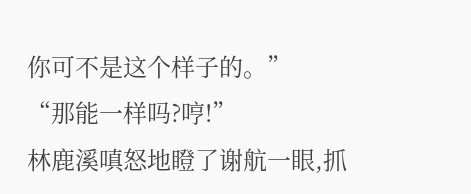你可不是这个样子的。”
“那能一样吗?哼!”
林鹿溪嗔怒地瞪了谢航一眼,抓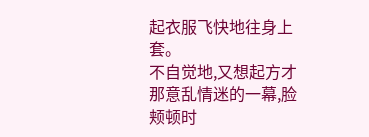起衣服飞快地往身上套。
不自觉地,又想起方才那意乱情迷的一幕,脸颊顿时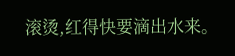滚烫,红得快要滴出水来。